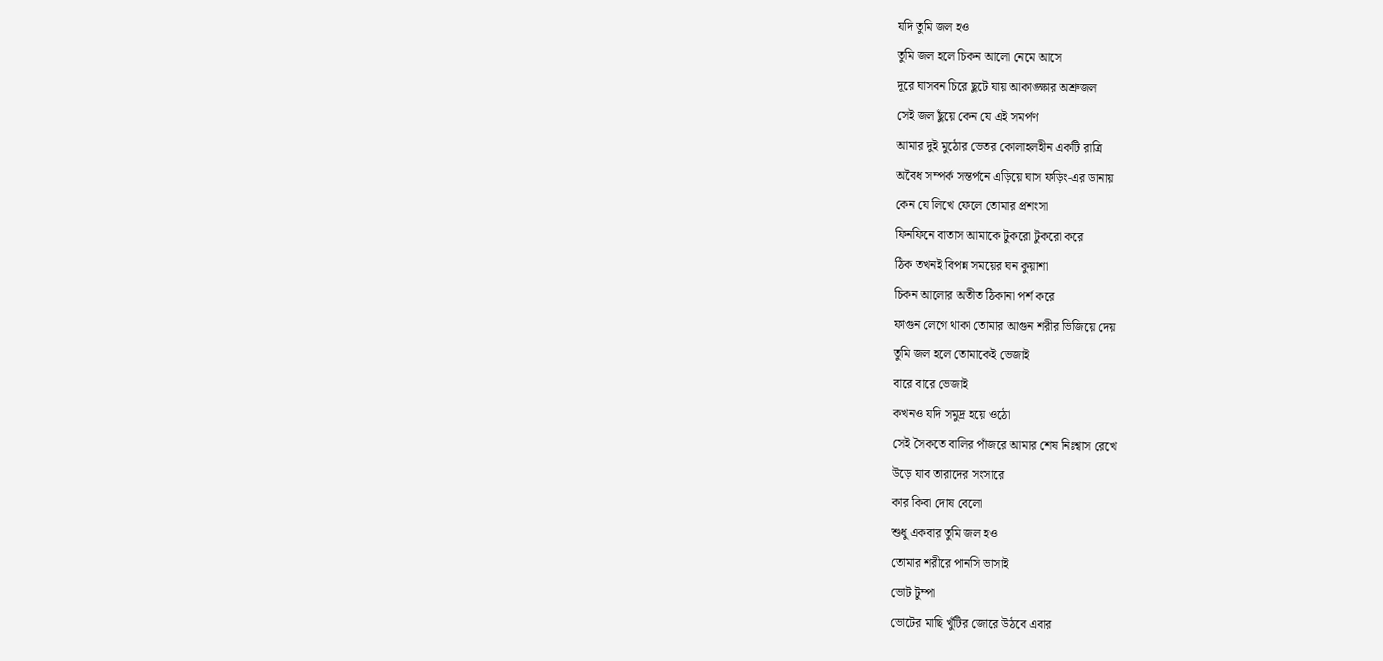যদি তুমি জল হও
তুমি জল হলে চিকন আলো নেমে আসে
দূরে ঘাসবন চিরে ছুটে যায় আকাঙ্ক্ষার অশ্রুজল
সেই জল ছুঁয়ে কেন যে এই সমর্পণ
আমার দুই মুঠোর ভেতর কোলাহলহীন একটি রাত্রি
অবৈধ সম্পর্ক সন্তর্পনে এড়িয়ে ঘাস ফড়িং-এর ডানায়
কেন যে লিখে ফেলে তোমার প্রশংসা
ফিনফিনে বাতাস আমাকে টুকরো টুকরো করে
ঠিক তখনই বিপন্ন সময়ের ঘন কুয়াশা
চিকন আলোর অতীত ঠিকানা পর্শ করে
ফাগুন লেগে থাকা তোমার আগুন শরীর ভিজিয়ে দেয়
তুমি জল হলে তোমাকেই ভেজাই
বারে বারে ভেজাই
কখনও যদি সমুদ্র হয়ে ওঠো
সেই সৈকতে বালির পাঁজরে আমার শেষ নিঃশ্বাস রেখে
উড়ে যাব তারাদের সংসারে
কার কিবা দোষ বেলো
শুধু একবার তুমি জল হও
তোমার শরীরে পানসি ভাসাই
ভোট টুম্পা
ভোটের মাছি খুঁটির জোরে উঠবে এবার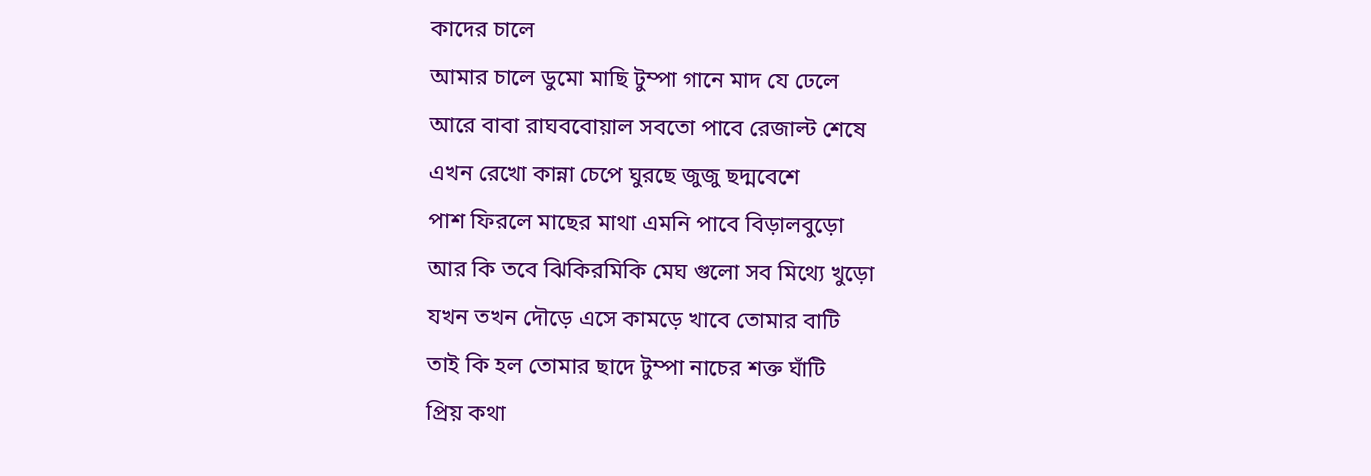কাদের চালে
আমার চালে ডুমো মাছি টুম্পা গানে মাদ যে ঢেলে
আরে বাবা রাঘববোয়াল সবতো পাবে রেজাল্ট শেষে
এখন রেখো কান্না চেপে ঘুরছে জুজু ছদ্মবেশে
পাশ ফিরলে মাছের মাথা এমনি পাবে বিড়ালবুড়ো
আর কি তবে ঝিকিরমিকি মেঘ গুলো সব মিথ্যে খুড়ো
যখন তখন দৌড়ে এসে কামড়ে খাবে তোমার বাটি
তাই কি হল তোমার ছাদে টুম্পা নাচের শক্ত ঘাঁটি
প্রিয় কথা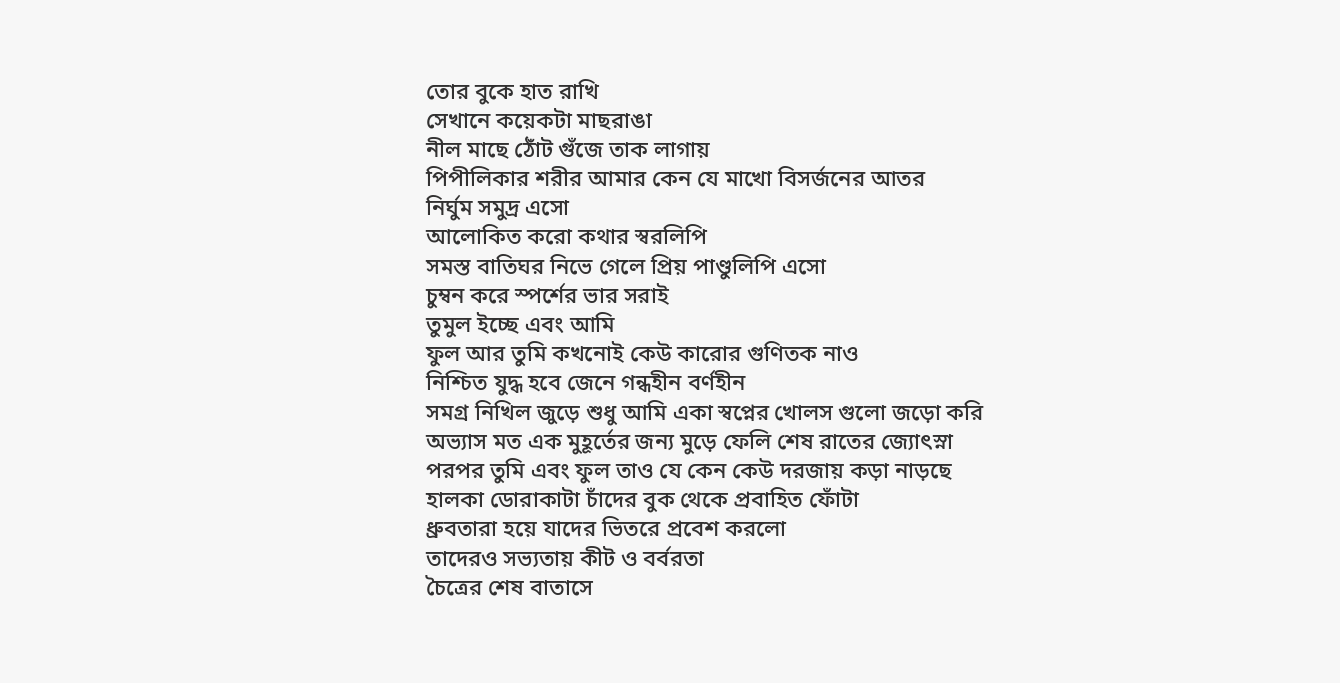তোর বুকে হাত রাখি
সেখানে কয়েকটা মাছরাঙা
নীল মাছে ঠোঁট গুঁজে তাক লাগায়
পিপীলিকার শরীর আমার কেন যে মাখো বিসর্জনের আতর
নির্ঘুম সমুদ্র এসো
আলোকিত করো কথার স্বরলিপি
সমস্ত বাতিঘর নিভে গেলে প্রিয় পাণ্ডুলিপি এসো
চুম্বন করে স্পর্শের ভার সরাই
তুমুল ইচ্ছে এবং আমি
ফুল আর তুমি কখনোই কেউ কারোর গুণিতক নাও
নিশ্চিত যুদ্ধ হবে জেনে গন্ধহীন বর্ণহীন
সমগ্র নিখিল জুড়ে শুধু আমি একা স্বপ্নের খোলস গুলো জড়ো করি
অভ্যাস মত এক মুহূর্তের জন্য মুড়ে ফেলি শেষ রাতের জ্যোৎস্না
পরপর তুমি এবং ফুল তাও যে কেন কেউ দরজায় কড়া নাড়ছে
হালকা ডোরাকাটা চাঁদের বুক থেকে প্রবাহিত ফোঁটা
ধ্রুবতারা হয়ে যাদের ভিতরে প্রবেশ করলো
তাদেরও সভ্যতায় কীট ও বর্বরতা
চৈত্রের শেষ বাতাসে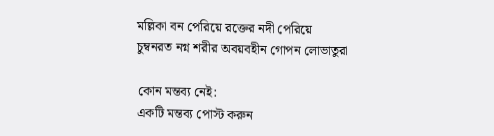মল্লিকা বন পেরিয়ে রক্তের নদী পেরিয়ে
চুম্বনরত নগ্ন শরীর অবয়বহীন গোপন লোভাতুরা

কোন মন্তব্য নেই:
একটি মন্তব্য পোস্ট করুন